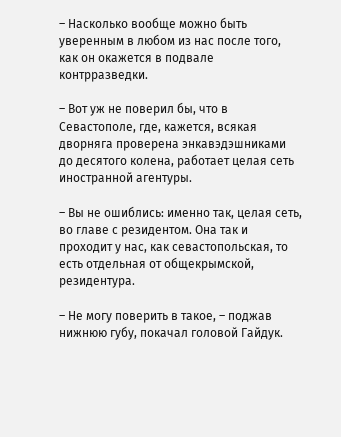– Насколько вообще можно быть уверенным в любом из нас после того, как он окажется в подвале контрразведки.

– Вот уж не поверил бы, что в Севастополе, где, кажется, всякая дворняга проверена энкавэдэшниками до десятого колена, работает целая сеть иностранной агентуры.

– Вы не ошиблись: именно так, целая сеть, во главе с резидентом. Она так и проходит у нас, как севастопольская, то есть отдельная от общекрымской, резидентура.

– Не могу поверить в такое, – поджав нижнюю губу, покачал головой Гайдук.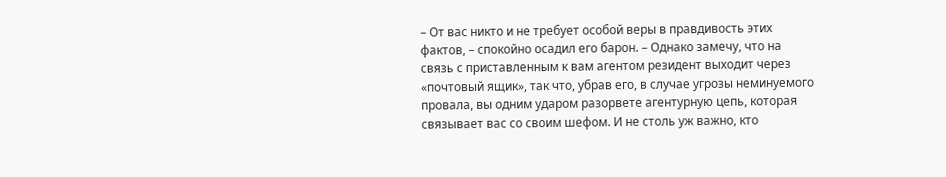– От вас никто и не требует особой веры в правдивость этих фактов, – спокойно осадил его барон. – Однако замечу, что на связь с приставленным к вам агентом резидент выходит через «почтовый ящик», так что, убрав его, в случае угрозы неминуемого провала, вы одним ударом разорвете агентурную цепь, которая связывает вас со своим шефом. И не столь уж важно, кто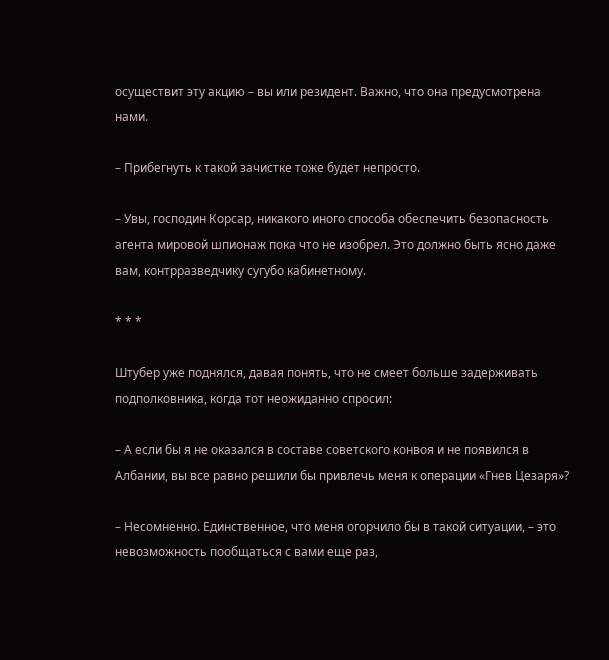осуществит эту акцию – вы или резидент. Важно, что она предусмотрена нами.

– Прибегнуть к такой зачистке тоже будет непросто.

– Увы, господин Корсар, никакого иного способа обеспечить безопасность агента мировой шпионаж пока что не изобрел. Это должно быть ясно даже вам, контрразведчику сугубо кабинетному.

* * *

Штубер уже поднялся, давая понять, что не смеет больше задерживать подполковника, когда тот неожиданно спросил:

– А если бы я не оказался в составе советского конвоя и не появился в Албании, вы все равно решили бы привлечь меня к операции «Гнев Цезаря»?

– Несомненно. Единственное, что меня огорчило бы в такой ситуации, – это невозможность пообщаться с вами еще раз,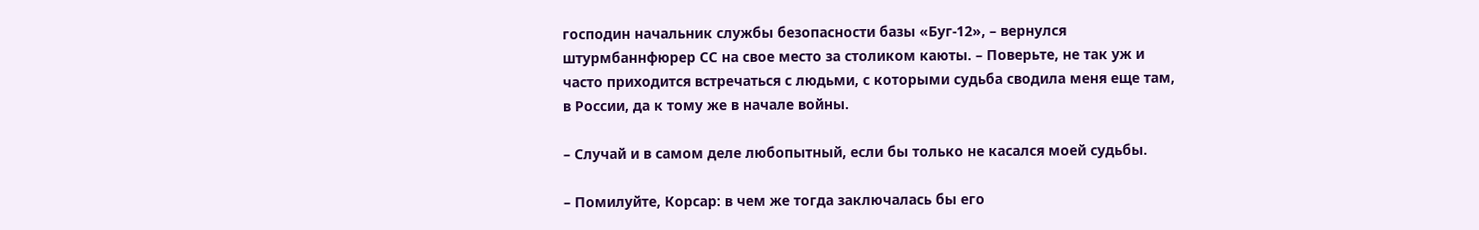господин начальник службы безопасности базы «Буг-12», – вернулся штурмбаннфюрер СС на свое место за столиком каюты. – Поверьте, не так уж и часто приходится встречаться с людьми, с которыми судьба сводила меня еще там, в России, да к тому же в начале войны.

– Случай и в самом деле любопытный, если бы только не касался моей судьбы.

– Помилуйте, Корсар: в чем же тогда заключалась бы его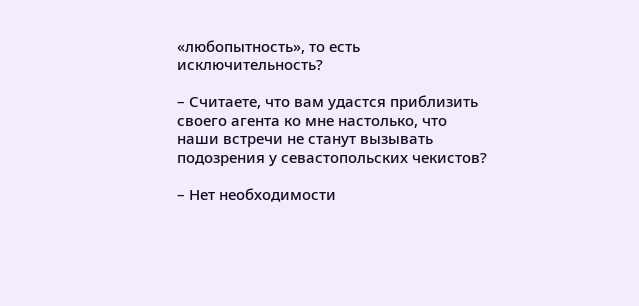«любопытность», то есть исключительность?

– Считаете, что вам удастся приблизить своего агента ко мне настолько, что наши встречи не станут вызывать подозрения у севастопольских чекистов?

– Нет необходимости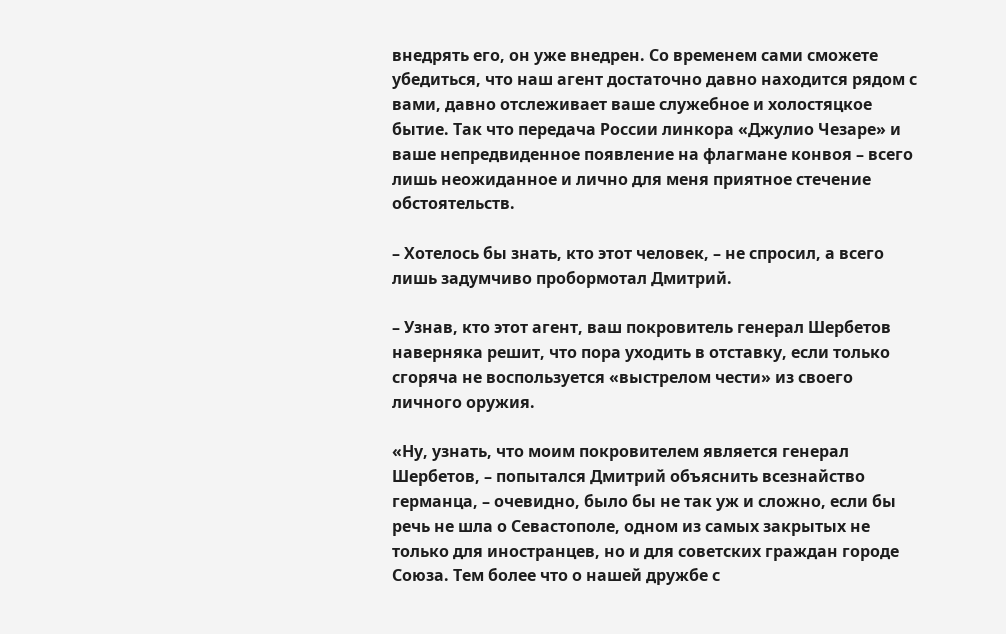внедрять его, он уже внедрен. Со временем сами сможете убедиться, что наш агент достаточно давно находится рядом с вами, давно отслеживает ваше служебное и холостяцкое бытие. Так что передача России линкора «Джулио Чезаре» и ваше непредвиденное появление на флагмане конвоя – всего лишь неожиданное и лично для меня приятное стечение обстоятельств.

– Хотелось бы знать, кто этот человек, – не спросил, а всего лишь задумчиво пробормотал Дмитрий.

– Узнав, кто этот агент, ваш покровитель генерал Шербетов наверняка решит, что пора уходить в отставку, если только сгоряча не воспользуется «выстрелом чести» из своего личного оружия.

«Ну, узнать, что моим покровителем является генерал Шербетов, – попытался Дмитрий объяснить всезнайство германца, – очевидно, было бы не так уж и сложно, если бы речь не шла о Севастополе, одном из самых закрытых не только для иностранцев, но и для советских граждан городе Союза. Тем более что о нашей дружбе с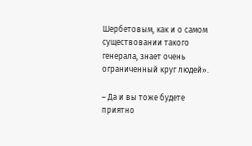Шербетовым, как и о самом существовании такого генерала, знает очень ограниченный круг людей».

– Да и вы тоже будете приятно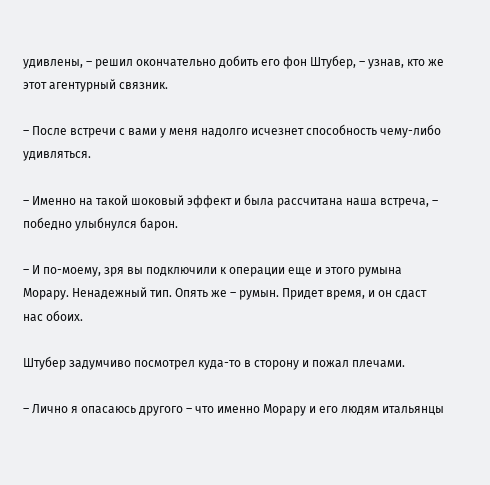удивлены, – решил окончательно добить его фон Штубер, – узнав, кто же этот агентурный связник.

– После встречи с вами у меня надолго исчезнет способность чему-либо удивляться.

– Именно на такой шоковый эффект и была рассчитана наша встреча, – победно улыбнулся барон.

– И по-моему, зря вы подключили к операции еще и этого румына Морару. Ненадежный тип. Опять же – румын. Придет время, и он сдаст нас обоих.

Штубер задумчиво посмотрел куда-то в сторону и пожал плечами.

– Лично я опасаюсь другого – что именно Морару и его людям итальянцы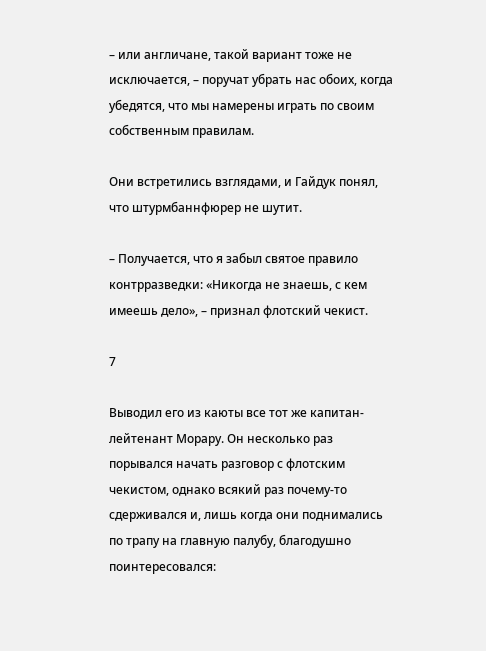– или англичане, такой вариант тоже не исключается, – поручат убрать нас обоих, когда убедятся, что мы намерены играть по своим собственным правилам.

Они встретились взглядами, и Гайдук понял, что штурмбаннфюрер не шутит.

– Получается, что я забыл святое правило контрразведки: «Никогда не знаешь, с кем имеешь дело», – признал флотский чекист.

7

Выводил его из каюты все тот же капитан-лейтенант Морару. Он несколько раз порывался начать разговор с флотским чекистом, однако всякий раз почему-то сдерживался и, лишь когда они поднимались по трапу на главную палубу, благодушно поинтересовался: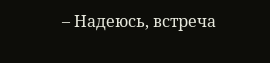– Надеюсь, встреча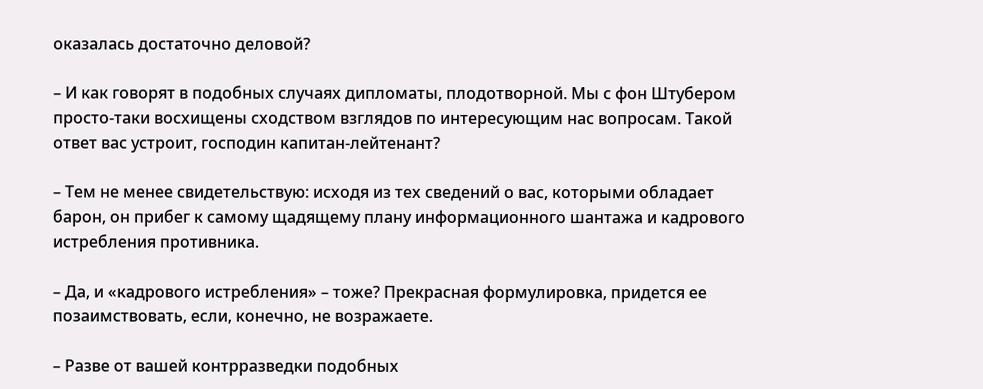оказалась достаточно деловой?

– И как говорят в подобных случаях дипломаты, плодотворной. Мы с фон Штубером просто-таки восхищены сходством взглядов по интересующим нас вопросам. Такой ответ вас устроит, господин капитан-лейтенант?

– Тем не менее свидетельствую: исходя из тех сведений о вас, которыми обладает барон, он прибег к самому щадящему плану информационного шантажа и кадрового истребления противника.

– Да, и «кадрового истребления» – тоже? Прекрасная формулировка, придется ее позаимствовать, если, конечно, не возражаете.

– Разве от вашей контрразведки подобных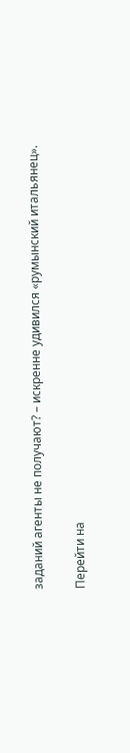заданий агенты не получают? – искренне удивился «румынский итальянец».

Перейти на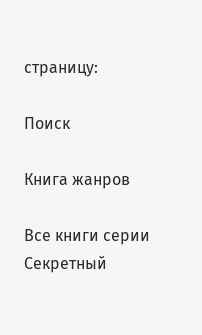страницу:

Поиск

Книга жанров

Все книги серии Секретный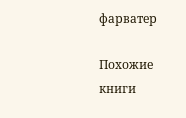фарватер

Похожие книги